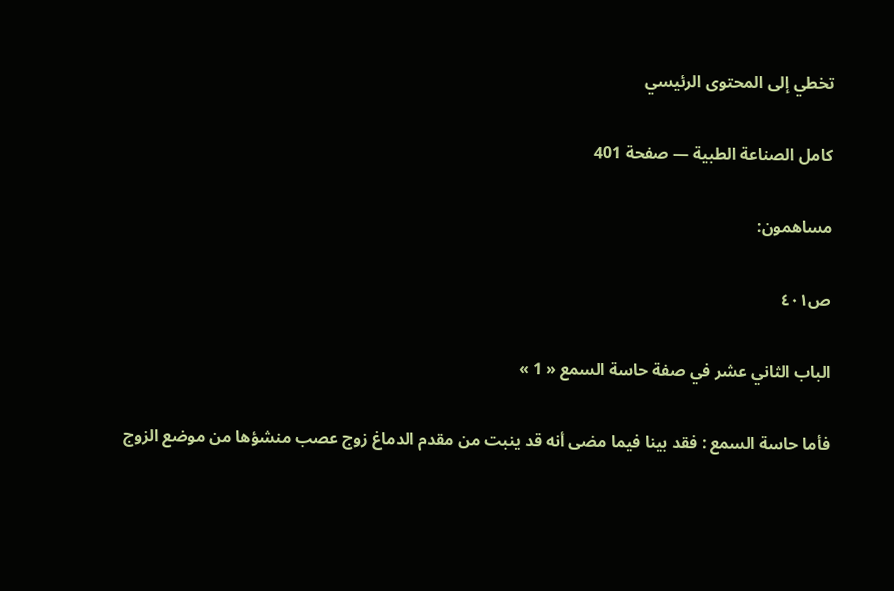تخطي إلى المحتوى الرئيسي

كامل الصناعة الطبية — صفحة 401

مساهمون:

ص٤٠١

الباب الثاني عشر في صفة حاسة السمع « 1 »

فأما حاسة السمع : فقد بينا فيما مضى أنه قد ينبت من مقدم الدماغ زوج عصب منشؤها من موضع الزوج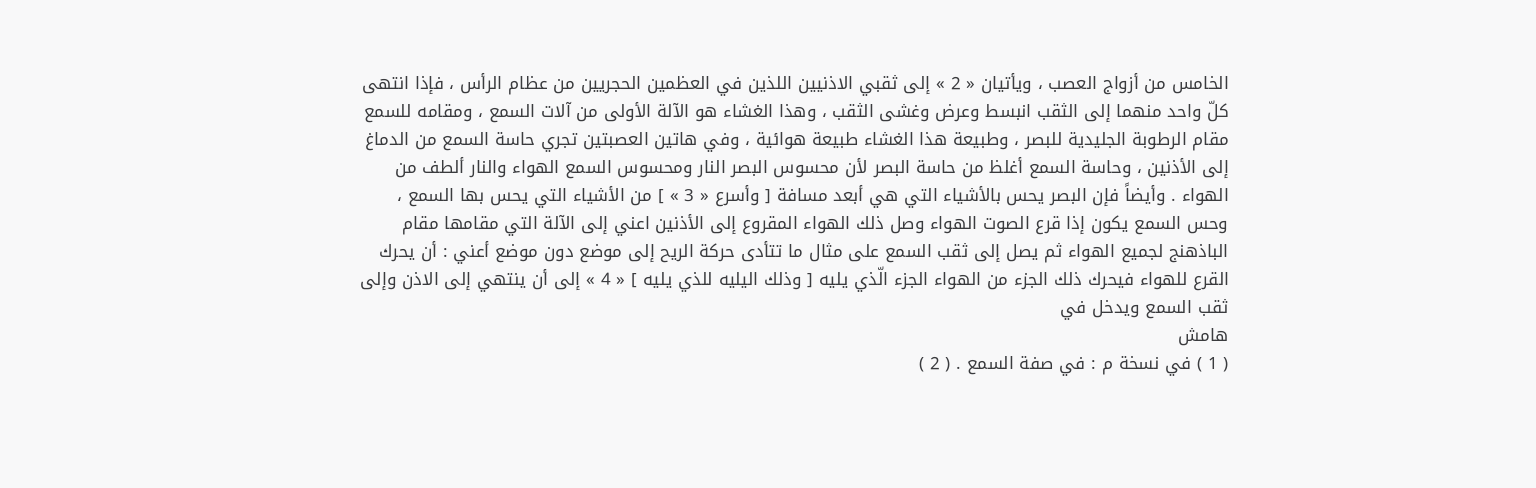الخامس من أزواج العصب ، ويأتيان « 2 » إلى ثقبي الاذنيين اللذين في العظمين الحجريين من عظام الرأس ، فإذا انتهى كلّ واحد منهما إلى الثقب انبسط وعرض وغشى الثقب ، وهذا الغشاء هو الآلة الأولى من آلات السمع ، ومقامه للسمع مقام الرطوبة الجليدية للبصر ، وطبيعة هذا الغشاء طبيعة هوائية ، وفي هاتين العصبتين تجري حاسة السمع من الدماغ إلى الأذنين ، وحاسة السمع أغلظ من حاسة البصر لأن محسوس البصر النار ومحسوس السمع الهواء والنار ألطف من الهواء . وأيضاً فإن البصر يحس بالأشياء التي هي أبعد مسافة [ وأسرع « 3 » ] من الأشياء التي يحس بها السمع ، وحس السمع يكون إذا قرع الصوت الهواء وصل ذلك الهواء المقروع إلى الأذنين اعني إلى الآلة التي مقامها مقام الباذهنج لجميع الهواء ثم يصل إلى ثقب السمع على مثال ما تتأدى حركة الريح إلى موضع دون موضع أعني : أن يحرك القرع للهواء فيحرك ذلك الجزء من الهواء الجزء الّذي يليه [ وذلك اليليه للذي يليه ] « 4 » إلى أن ينتهي إلى الاذن وإلى ثقب السمع ويدخل في
هامش
( 1 ) في نسخة م : في صفة السمع . ( 2 )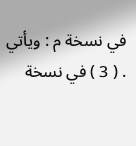في نسخة م : ويأتي . ( 3 ) في نسخة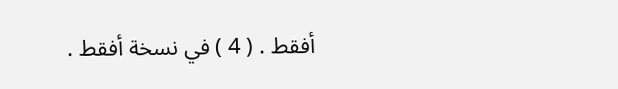أفقط . ( 4 ) في نسخة أفقط .